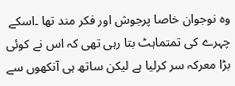وہ نوجوان خاصا پرجوش اور فکر مند تھا ۔اسکے چہرے کی تمتماہٹ بتا رہی تھی کہ اس نے کوئی بڑا معرکہ سر کرلیا ہے لیکن ساتھ ہی آنکھوں سے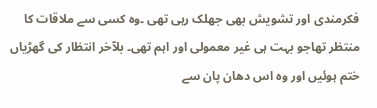فکرمندی اور تشویش بھی جھلک رہی تھی ۔وہ کسی سے ملاقات کا منتظر تھاجو بہت ہی غیر معمولی اور اہم تھی۔ بلآخر انتظار کی گھڑیاں ختم ہوئیں اور وہ اس دھان پان سے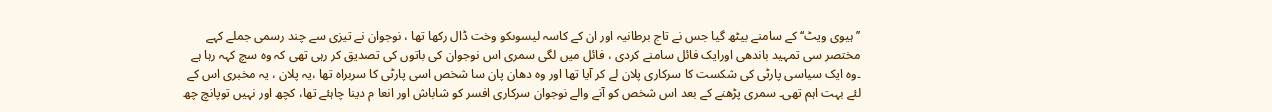’’ہیوی ویٹ‘‘ کے سامنے بیٹھ گیا جس نے تاج برطانیہ اور ان کے کاسہ لیسوںکو وخت ڈال رکھا تھا ، نوجوان نے تیزی سے چند رسمی جملے کہے مختصر سی تمہید باندھی اورایک فائل سامنے کردی ، فائل میں لگی سمری اس نوجوان کی باتوں کی تصدیق کر رہی تھی کہ وہ سچ کہہ رہا ہے ۔وہ ایک سیاسی پارٹی کی شکست کا سرکاری پلان لے کر آیا تھا اور وہ دھان پان سا شخص اسی پارٹی کا سربراہ تھا ،یہ پلان ، یہ مخبری اس کے لئے بہت اہم تھی۔ سمری پڑھنے کے بعد اس شخص کو آنے والے نوجوان سرکاری افسر کو شاباش اور انعا م دینا چاہئے تھا، کچھ اور نہیں توپانچ چھ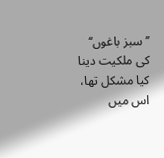’’سبز باغوں‘‘ کی ملکیت دینا کیا مشکل تھا، اس میں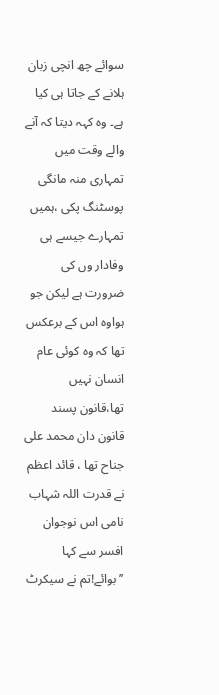سوائے چھ انچی زبان ہلانے کے جاتا ہی کیا ہے۔ وہ کہہ دیتا کہ آنے والے وقت میں تمہاری منہ مانگی پوسٹنگ پکی ،ہمیں تمہارے جیسے ہی وفادار وں کی ضرورت ہے لیکن جو ہواوہ اس کے برعکس تھا کہ وہ کوئی عام انسان نہیں تھا،قانون پسند قانون دان محمد علی جناح تھا ، قائد اعظم نے قدرت اللہ شہاب نامی اس نوجوان افسر سے کہا ’’بوائے!تم نے سیکرٹ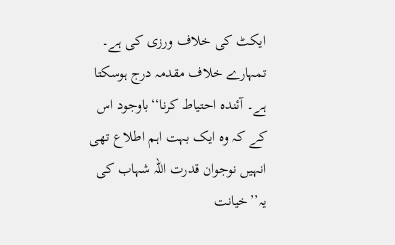ایکٹ کی خلاف ورزی کی ہے۔ تمہارے خلاف مقدمہ درج ہوسکتا ہے۔ آئندہ احتیاط کرنا‘‘باوجود اس کے کہ وہ ایک بہت اہم اطلاع تھی انہیں نوجوان قدرت اللہ شہاب کی یہ’’خیانت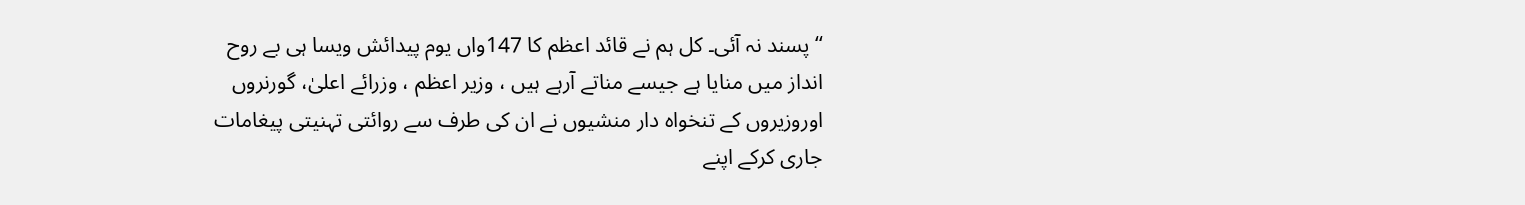‘‘پسند نہ آئی۔ کل ہم نے قائد اعظم کا 147واں یوم پیدائش ویسا ہی بے روح انداز میں منایا ہے جیسے مناتے آرہے ہیں ، وزیر اعظم ، وزرائے اعلیٰ، گورنروں اوروزیروں کے تنخواہ دار منشیوں نے ان کی طرف سے روائتی تہنیتی پیغامات جاری کرکے اپنے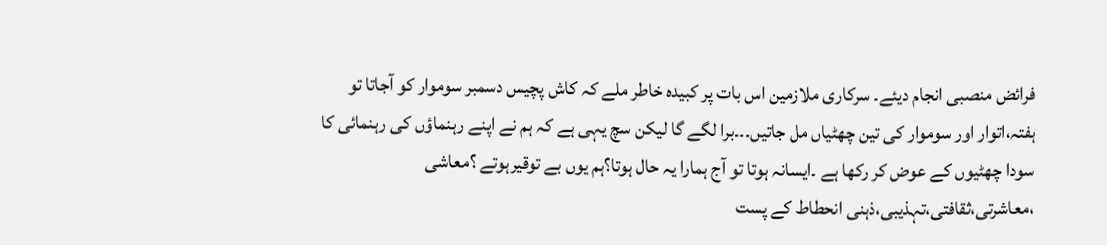فرائض منصبی انجام دیئے۔ سرکاری ملازمین اس بات پر کبیدہ خاطر ملے کہ کاش پچیس دسمبر سوموار کو آجاتا تو ہفتہ،اتوار اور سوموار کی تین چھٹیاں مل جاتیں۔۔۔برا لگے گا لیکن سچ یہی ہے کہ ہم نے اپنے رہنماؤں کی رہنمائی کا سودا چھٹیوں کے عوض کر رکھا ہے ۔ایسانہ ہوتا تو آج ہمارا یہ حال ہوتا؟ہم یوں بے توقیرہوتے ؟معاشی ،معاشرتی،ثقافتی،تہذیبی،ذہنی انحطاط کے پست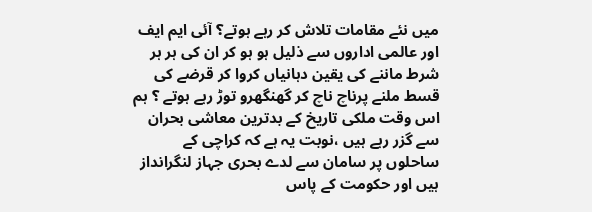میں نئے مقامات تلاش کر رہے ہوتے؟ آئی ایم ایف اور عالمی اداروں سے ذلیل ہو ہو کر ان کی ہر ہر شرط ماننے کی یقین دہانیاں کروا کر قرضے کی قسط ملنے پرناچ ناچ کر گھنگھرو توڑ رہے ہوتے ؟ ہم اس وقت ملکی تاریخ کے بدترین معاشی بحران سے گزر رہے ہیں ،نوبت یہ ہے کہ کراچی کے ساحلوں پر سامان سے لدے بحری جہاز لنگرانداز ہیں اور حکومت کے پاس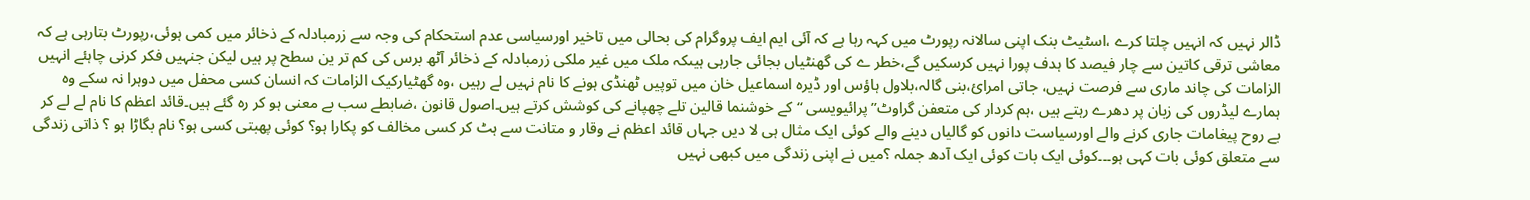ڈالر نہیں کہ انہیں چلتا کرے ،اسٹیٹ بنک اپنی سالانہ رپورٹ میں کہہ رہا ہے کہ آئی ایم ایف پروگرام کی بحالی میں تاخیر اورسیاسی عدم استحکام کی وجہ سے زرمبادلہ کے ذخائر میں کمی ہوئی،رپورٹ بتارہی ہے کہ معاشی ترقی کاتین سے چار فیصد کا ہدف پورا نہیں کرسکیں گے،خطر ے کی گھنٹیاں بجائی جارہی ہیںکہ ملک میں غیر ملکی زرمبادلہ کے ذخائر آٹھ برس کی کم تر ین سطح پر ہیں لیکن جنہیں فکر کرنی چاہئے انہیں الزامات کی چاند ماری سے فرصت نہیں، جاتی امرائ،بنی گالہ،بلاول ہاؤس اور ڈیرہ اسماعیل خان میں توپیں ٹھنڈی ہونے کا نام نہیں لے رہیں ،وہ گھٹیارکیک الزامات کہ انسان کسی محفل میں دوہرا نہ سکے وہ ہمارے لیڈروں کی زبان پر دھرے رہتے ہیں ،ہم کردار کی متعفن گراوٹ’’پرائیویسی ‘‘ کے خوشنما قالین تلے چھپانے کی کوشش کرتے ہیں۔اصول قانون ،ضابطے سب بے معنی ہو کر رہ گئے ہیں۔قائد اعظم کا نام لے لے کر بے روح پیغامات جاری کرنے والے اورسیاست دانوں کو گالیاں دینے والے کوئی ایک مثال ہی لا دیں جہاں قائد اعظم نے وقار و متانت سے ہٹ کر کسی مخالف کو پکارا ہو؟ کوئی پھبتی کسی ہو؟ نام بگاڑا ہو ؟ ذاتی زندگی سے متعلق کوئی بات کہی ہو۔۔۔کوئی ایک بات کوئی ایک آدھ جملہ ؟میں نے اپنی زندگی میں کبھی نہیں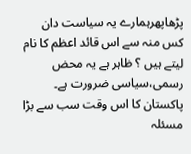پڑھاپھرہمارے یہ سیاست دان کس منہ سے اس قائد اعظم کا نام لیتے ہیں ؟ ظاہر ہے یہ محض رسمی،سیاسی ضرورت ہے۔ پاکستان کا اس وقت سب سے بڑا مسئلہ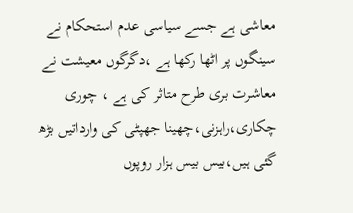معاشی ہے جسے سیاسی عدم استحکام نے سینگوں پر اٹھا رکھا ہے ،دگرگوں معیشت نے معاشرت بری طرح متاثر کی ہے ، چوری چکاری،راہزنی،چھینا جھپٹی کی وارداتیں بڑھ گئی ہیں،بیس بیس ہزار روپوں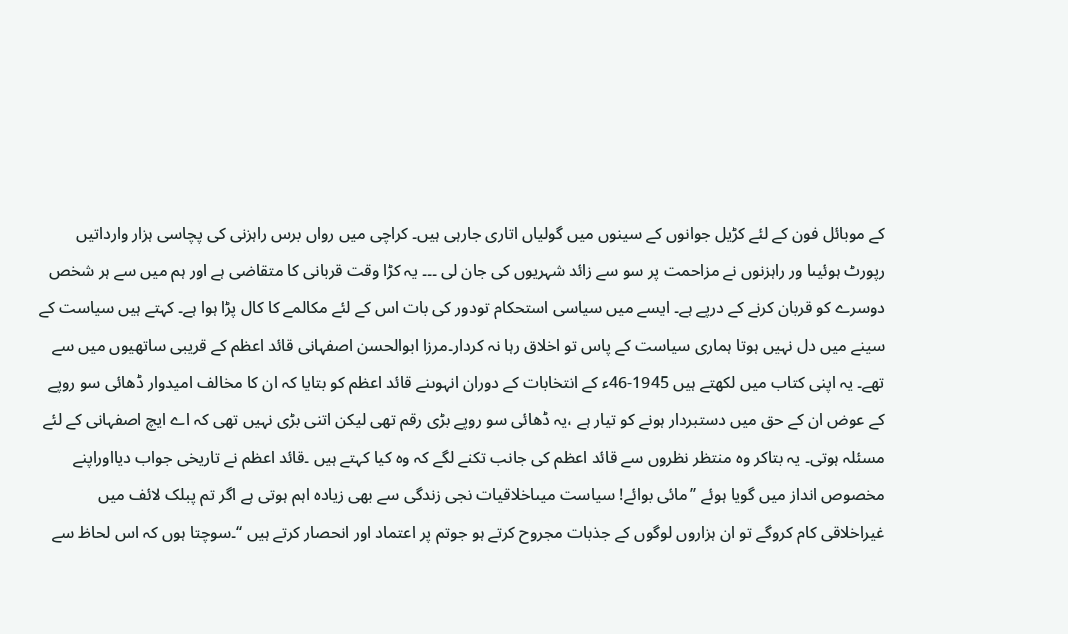کے موبائل فون کے لئے کڑیل جوانوں کے سینوں میں گولیاں اتاری جارہی ہیں۔ کراچی میں رواں برس راہزنی کی پچاسی ہزار وارداتیں رپورٹ ہوئیںا ور راہزنوں نے مزاحمت پر سو سے زائد شہریوں کی جان لی ۔۔۔ یہ کڑا وقت قربانی کا متقاضی ہے اور ہم میں سے ہر شخص دوسرے کو قربان کرنے کے درپے ہے۔ ایسے میں سیاسی استحکام تودور کی بات اس کے لئے مکالمے کا کال پڑا ہوا ہے۔ کہتے ہیں سیاست کے سینے میں دل نہیں ہوتا ہماری سیاست کے پاس تو اخلاق رہا نہ کردار۔مرزا ابوالحسن اصفہانی قائد اعظم کے قریبی ساتھیوں میں سے تھے۔ یہ اپنی کتاب میں لکھتے ہیں 1945-46ء کے انتخابات کے دوران انہوںنے قائد اعظم کو بتایا کہ ان کا مخالف امیدوار ڈھائی سو روپے کے عوض ان کے حق میں دستبردار ہونے کو تیار ہے ،یہ ڈھائی سو روپے بڑی رقم تھی لیکن اتنی بڑی نہیں تھی کہ اے ایچ اصفہانی کے لئے مسئلہ ہوتی۔ یہ بتاکر وہ منتظر نظروں سے قائد اعظم کی جانب تکنے لگے کہ وہ کیا کہتے ہیں ۔قائد اعظم نے تاریخی جواب دیااوراپنے مخصوص انداز میں گویا ہوئے ’’مائی بوائے! سیاست میںاخلاقیات نجی زندگی سے بھی زیادہ اہم ہوتی ہے اگر تم پبلک لائف میں غیراخلاقی کام کروگے تو ان ہزاروں لوگوں کے جذبات مجروح کرتے ہو جوتم پر اعتماد اور انحصار کرتے ہیں ‘‘۔سوچتا ہوں کہ اس لحاظ سے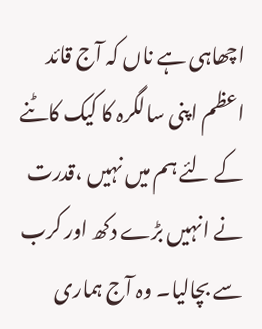اچھاہی ہے ناں کہ آج قائد اعظم اپنی سالگرہ کا کیک کاٹنے کے لئے ہم میں نہیں ،قدرت نے انہیں بڑے دکھ اور کرب سے بچالیا۔ وہ آج ہماری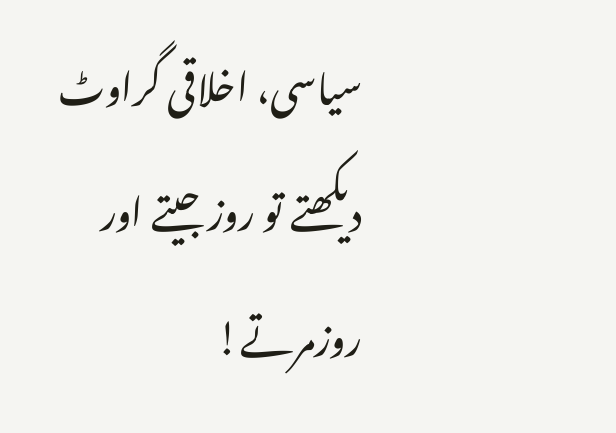سیاسی، اخلاقی گراوٹ دیکھتے تو روز جیتے اور روزمرتے!